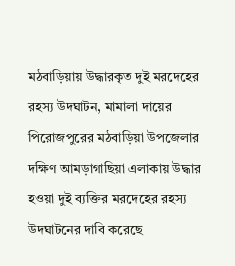মঠবাড়িয়ায় উদ্ধারকৃত দুই মরদেহের রহস্য উদঘাটন, মামালা দায়ের
পিরোজপুরের মঠবাড়িয়া উপজেলার দক্ষিণ আমড়াগাছিয়া এলাকায় উদ্ধার হওয়া দুই ব্যক্তির মরদেহের রহস্য উদঘাটনের দাবি করেছে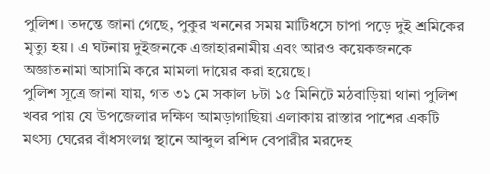পুলিশ। তদন্তে জানা গেছে, পুকুর খননের সময় মাটিধসে চাপা পড়ে দুই শ্রমিকের মৃত্যু হয়। এ ঘটনায় দুইজনকে এজাহারনামীয় এবং আরও কয়েকজনকে অজ্ঞাতনামা আসামি করে মামলা দায়ের করা হয়েছে।
পুলিশ সূত্রে জানা যায়, গত ৩১ মে সকাল ৮টা ১৫ মিনিটে মঠবাড়িয়া থানা পুলিশ খবর পায় যে উপজেলার দক্ষিণ আমড়াগাছিয়া এলাকায় রাস্তার পাশের একটি মৎস্য ঘেরের বাঁধসংলগ্ন স্থানে আব্দুল রশিদ বেপারীর মরদেহ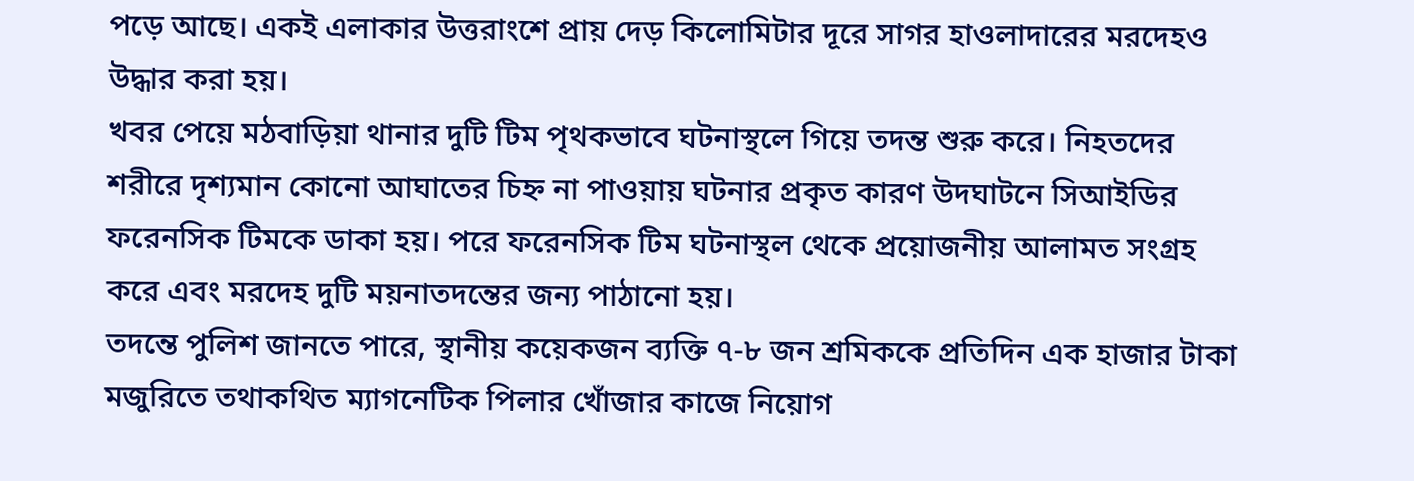পড়ে আছে। একই এলাকার উত্তরাংশে প্রায় দেড় কিলোমিটার দূরে সাগর হাওলাদারের মরদেহও উদ্ধার করা হয়।
খবর পেয়ে মঠবাড়িয়া থানার দুটি টিম পৃথকভাবে ঘটনাস্থলে গিয়ে তদন্ত শুরু করে। নিহতদের শরীরে দৃশ্যমান কোনো আঘাতের চিহ্ন না পাওয়ায় ঘটনার প্রকৃত কারণ উদঘাটনে সিআইডির ফরেনসিক টিমকে ডাকা হয়। পরে ফরেনসিক টিম ঘটনাস্থল থেকে প্রয়োজনীয় আলামত সংগ্রহ করে এবং মরদেহ দুটি ময়নাতদন্তের জন্য পাঠানো হয়।
তদন্তে পুলিশ জানতে পারে, স্থানীয় কয়েকজন ব্যক্তি ৭-৮ জন শ্রমিককে প্রতিদিন এক হাজার টাকা মজুরিতে তথাকথিত ম্যাগনেটিক পিলার খোঁজার কাজে নিয়োগ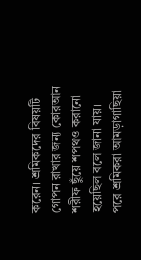করেন। শ্রমিকদের বিষয়টি গোপন রাখার জন্য কোরআন শরীফ ছুঁয়ে শপথও করানো হয়েছিল বলে জানা যায়।
পরে শ্রমিকরা আমড়াগাছিয়া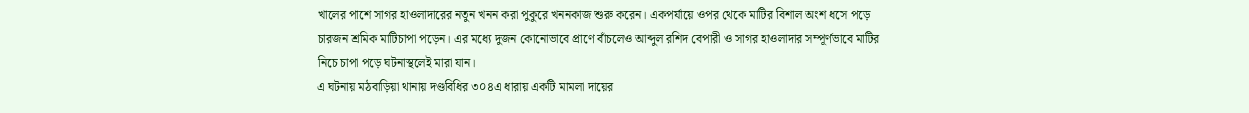খালের পাশে সাগর হাওলাদারের নতুন খনন করা পুকুরে খননকাজ শুরু করেন। একপর্যায়ে ওপর থেকে মাটির বিশাল অংশ ধসে পড়ে চারজন শ্রমিক মাটিচাপা পড়েন। এর মধ্যে দুজন কোনোভাবে প্রাণে বাঁচলেও আব্দুল রশিদ বেপারী ও সাগর হাওলাদার সম্পূর্ণভাবে মাটির নিচে চাপা পড়ে ঘটনাস্থলেই মারা যান।
এ ঘটনায় মঠবাড়িয়া থানায় দণ্ডবিধির ৩০৪এ ধারায় একটি মামলা দায়ের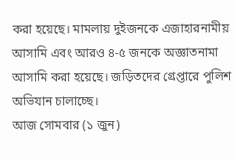করা হয়েছে। মামলায় দুইজনকে এজাহারনামীয় আসামি এবং আরও ৪-৫ জনকে অজ্ঞাতনামা আসামি করা হয়েছে। জড়িতদের গ্রেপ্তারে পুলিশ অভিযান চালাচ্ছে।
আজ সোমবার (১ জুন)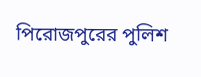পিরোজপুরের পুলিশ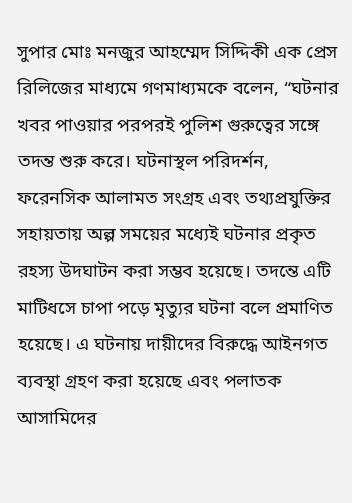সুপার মোঃ মনজুর আহম্মেদ সিদ্দিকী এক প্রেস রিলিজের মাধ্যমে গণমাধ্যমকে বলেন, “ঘটনার খবর পাওয়ার পরপরই পুলিশ গুরুত্বের সঙ্গে তদন্ত শুরু করে। ঘটনাস্থল পরিদর্শন, ফরেনসিক আলামত সংগ্রহ এবং তথ্যপ্রযুক্তির সহায়তায় অল্প সময়ের মধ্যেই ঘটনার প্রকৃত রহস্য উদঘাটন করা সম্ভব হয়েছে। তদন্তে এটি মাটিধসে চাপা পড়ে মৃত্যুর ঘটনা বলে প্রমাণিত হয়েছে। এ ঘটনায় দায়ীদের বিরুদ্ধে আইনগত ব্যবস্থা গ্রহণ করা হয়েছে এবং পলাতক আসামিদের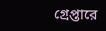গ্রেপ্তারে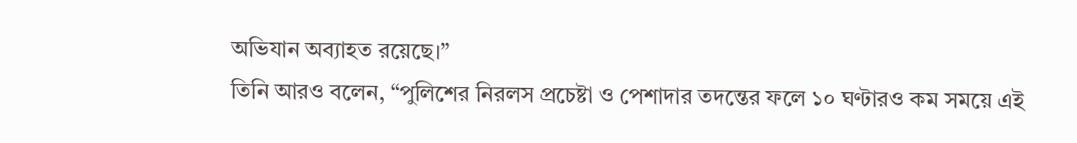অভিযান অব্যাহত রয়েছে।”
তিনি আরও বলেন, “পুলিশের নিরলস প্রচেষ্টা ও পেশাদার তদন্তের ফলে ১০ ঘণ্টারও কম সময়ে এই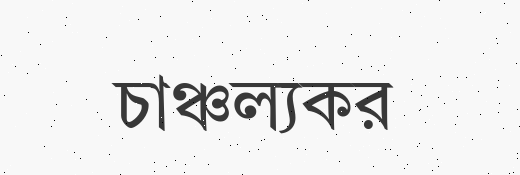চাঞ্চল্যকর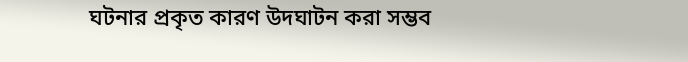ঘটনার প্রকৃত কারণ উদঘাটন করা সম্ভব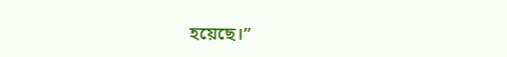হয়েছে।”